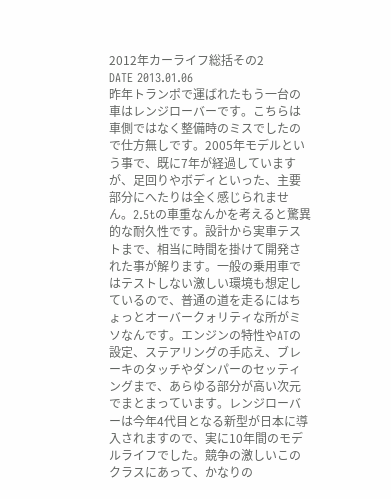2012年カーライフ総括その2
DATE 2013.01.06
昨年トランポで運ばれたもう一台の車はレンジローバーです。こちらは車側ではなく整備時のミスでしたので仕方無しです。2005年モデルという事で、既に7年が経過していますが、足回りやボディといった、主要部分にへたりは全く感じられません。2.5tの車重なんかを考えると驚異的な耐久性です。設計から実車テストまで、相当に時間を掛けて開発された事が解ります。一般の乗用車ではテストしない激しい環境も想定しているので、普通の道を走るにはちょっとオーバークォリティな所がミソなんです。エンジンの特性やATの設定、ステアリングの手応え、ブレーキのタッチやダンパーのセッティングまで、あらゆる部分が高い次元でまとまっています。レンジローバーは今年4代目となる新型が日本に導入されますので、実に10年間のモデルライフでした。競争の激しいこのクラスにあって、かなりの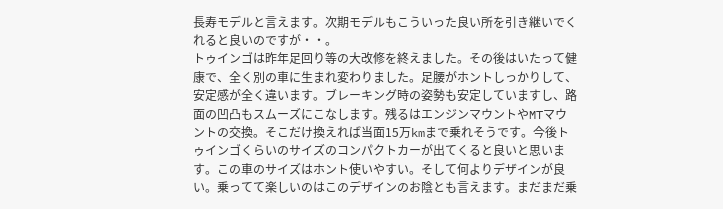長寿モデルと言えます。次期モデルもこういった良い所を引き継いでくれると良いのですが・・。
トゥインゴは昨年足回り等の大改修を終えました。その後はいたって健康で、全く別の車に生まれ変わりました。足腰がホントしっかりして、安定感が全く違います。ブレーキング時の姿勢も安定していますし、路面の凹凸もスムーズにこなします。残るはエンジンマウントやMTマウントの交換。そこだけ換えれば当面15万kmまで乗れそうです。今後トゥインゴくらいのサイズのコンパクトカーが出てくると良いと思います。この車のサイズはホント使いやすい。そして何よりデザインが良い。乗ってて楽しいのはこのデザインのお陰とも言えます。まだまだ乗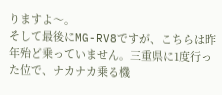りますよ〜。
そして最後にMG-RV8ですが、こちらは昨年殆ど乗っていません。三重県に1度行った位で、ナカナカ乗る機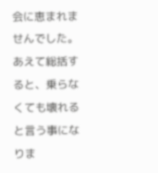会に恵まれませんでした。あえて総括すると、乗らなくても壊れると言う事になりま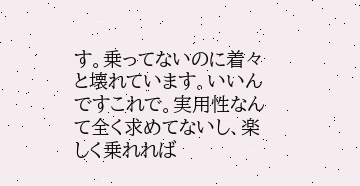す。乗ってないのに着々と壊れています。いいんですこれで。実用性なんて全く求めてないし、楽しく乗れれば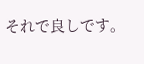それで良しです。